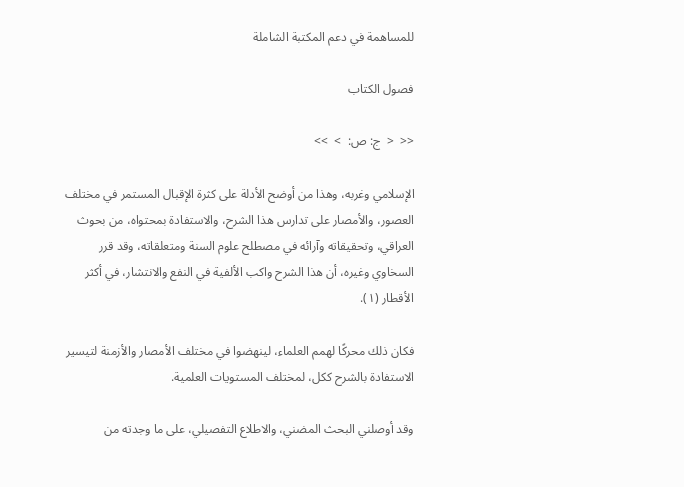للمساهمة في دعم المكتبة الشاملة

فصول الكتاب

<<  <  ج: ص:  >  >>

الإسلامي وغربه، وهذا من أوضح الأدلة على كثرة الإقبال المستمر في مختلف العصور، والأمصار على تدارس هذا الشرح، والاستفادة بمحتواه، من بحوث العراقي، وتحقيقاته وآرائه في مصطلح علوم السنة ومتعلقاته، وقد قرر السخاوي وغيره، أن هذا الشرح واكب الألفية في النفع والانتشار، في أكثر الأقطار (١).

فكان ذلك محركًا لهمم العلماء، لينهضوا في مختلف الأمصار والأزمنة لتيسير الاستفادة بالشرح ككل، لمختلف المستويات العلمية.

وقد أوصلني البحث المضني، والاطلاع التفصيلي، على ما وجدته من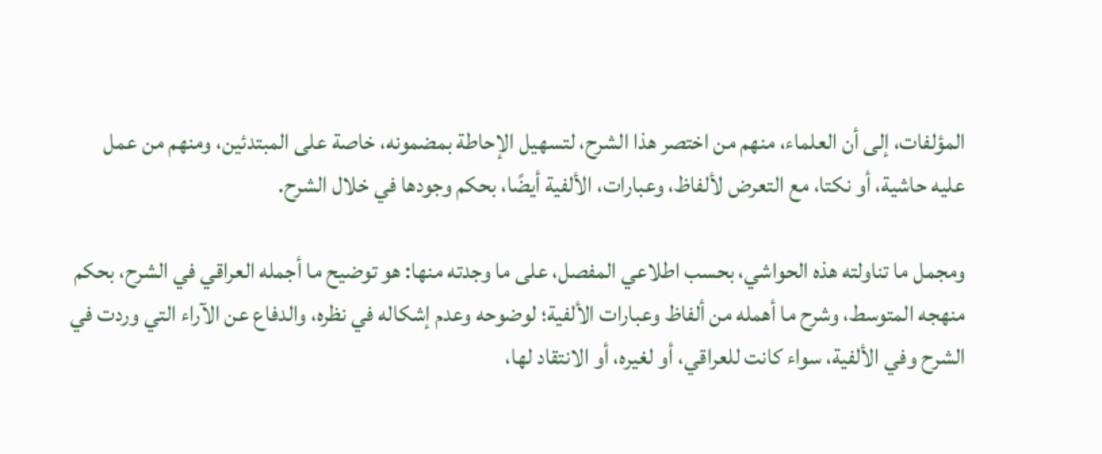المؤلفات، إلى أن العلماء، منهم من اختصر هذا الشرح، لتسهيل الإحاطة بمضمونه، خاصة على المبتدئين، ومنهم من عمل عليه حاشية، أو نكتا، مع التعرض لألفاظ، وعبارات، الألفية أيضًا، بحكم وجودها في خلال الشرح.

ومجمل ما تناولته هذه الحواشي، بحسب اطلاعي المفصل، على ما وجدته منها: هو توضيح ما أجمله العراقي في الشرح، بحكم منهجه المتوسط، وشرح ما أهمله من ألفاظ وعبارات الألفية؛ لوضوحه وعدم إشكاله في نظره، والدفاع عن الآراء التي وردت في الشرح وفي الألفية، سواء كانت للعراقي، أو لغيره، أو الانتقاد لها،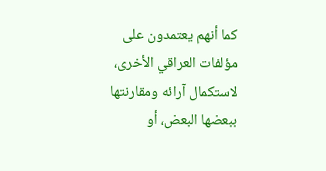كما أنهم يعتمدون على مؤلفات العراقي الأخرى، لاستكمال آرائه ومقارنتها ببعضها البعض، أو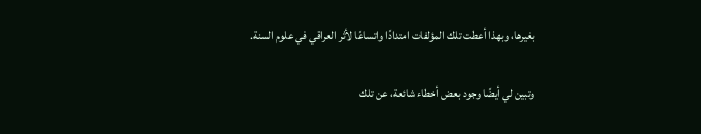بغيرها، وبهذا أعطت تلك المؤلفات امتدادًا واتساعًا لأثر العراقي في علوم السنة.

وتبين لي أيضًا وجود بعض أخطاء شائعة، عن تلك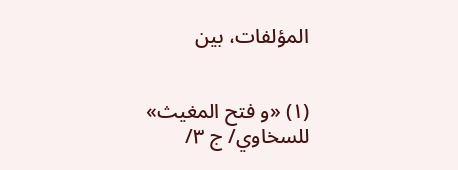المؤلفات، بين


(١) «و فتح المغيث» للسخاوي/ ج ٣/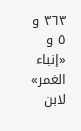٣٦٣ و ٥ و «إنباء الغمر» لابن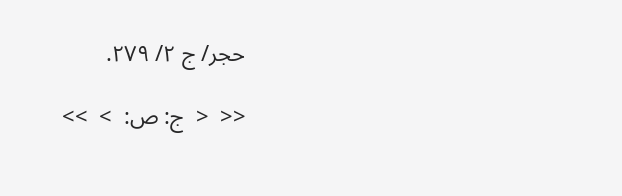حجر/ ج ٢/ ٢٧٩.

<<  <  ج: ص:  >  >>